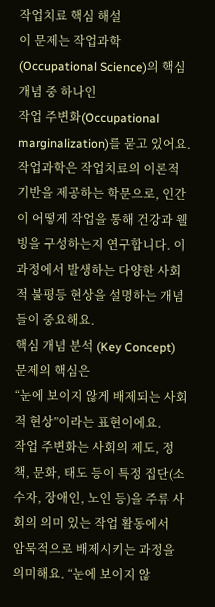작업치료 핵심 해설
이 문제는 작업과학(Occupational Science)의 핵심 개념 중 하나인
작업 주변화(Occupational marginalization)를 묻고 있어요. 작업과학은 작업치료의 이론적 기반을 제공하는 학문으로, 인간이 어떻게 작업을 통해 건강과 웰빙을 구성하는지 연구합니다. 이 과정에서 발생하는 다양한 사회적 불평등 현상을 설명하는 개념들이 중요해요.
핵심 개념 분석 (Key Concept)
문제의 핵심은
“눈에 보이지 않게 배제되는 사회적 현상”이라는 표현이에요.
작업 주변화는 사회의 제도, 정책, 문화, 태도 등이 특정 집단(소수자, 장애인, 노인 등)을 주류 사회의 의미 있는 작업 활동에서
암묵적으로 배제시키는 과정을 의미해요. “눈에 보이지 않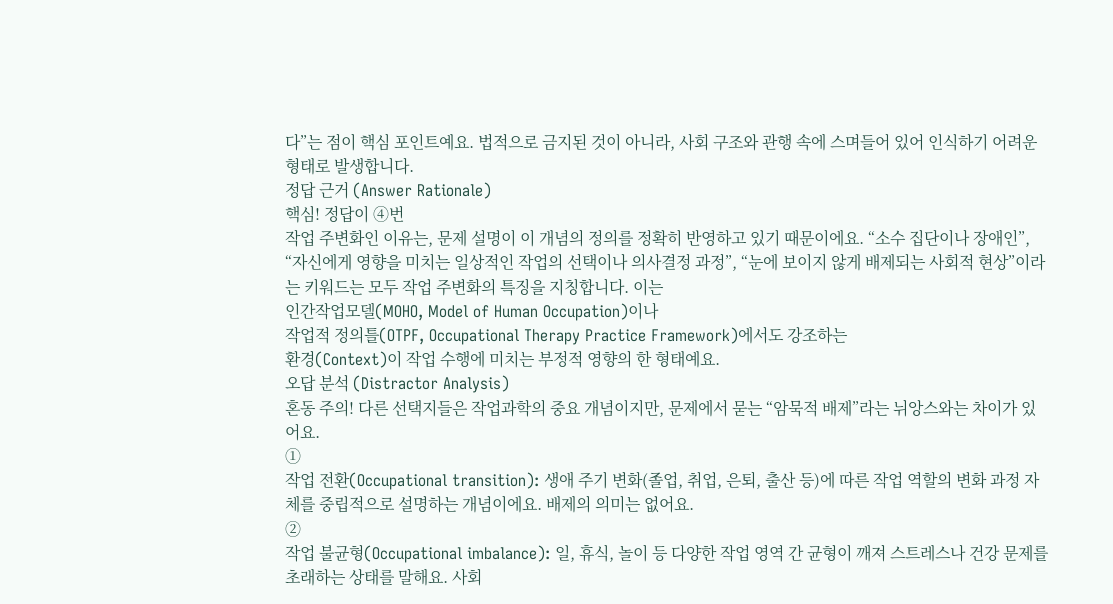다”는 점이 핵심 포인트예요. 법적으로 금지된 것이 아니라, 사회 구조와 관행 속에 스며들어 있어 인식하기 어려운 형태로 발생합니다.
정답 근거 (Answer Rationale)
핵심! 정답이 ④번
작업 주변화인 이유는, 문제 설명이 이 개념의 정의를 정확히 반영하고 있기 때문이에요. “소수 집단이나 장애인”, “자신에게 영향을 미치는 일상적인 작업의 선택이나 의사결정 과정”, “눈에 보이지 않게 배제되는 사회적 현상”이라는 키워드는 모두 작업 주변화의 특징을 지칭합니다. 이는
인간작업모델(MOHO, Model of Human Occupation)이나
작업적 정의틀(OTPF, Occupational Therapy Practice Framework)에서도 강조하는
환경(Context)이 작업 수행에 미치는 부정적 영향의 한 형태예요.
오답 분석 (Distractor Analysis)
혼동 주의! 다른 선택지들은 작업과학의 중요 개념이지만, 문제에서 묻는 “암묵적 배제”라는 뉘앙스와는 차이가 있어요.
①
작업 전환(Occupational transition): 생애 주기 변화(졸업, 취업, 은퇴, 출산 등)에 따른 작업 역할의 변화 과정 자체를 중립적으로 설명하는 개념이에요. 배제의 의미는 없어요.
②
작업 불균형(Occupational imbalance): 일, 휴식, 놀이 등 다양한 작업 영역 간 균형이 깨져 스트레스나 건강 문제를 초래하는 상태를 말해요. 사회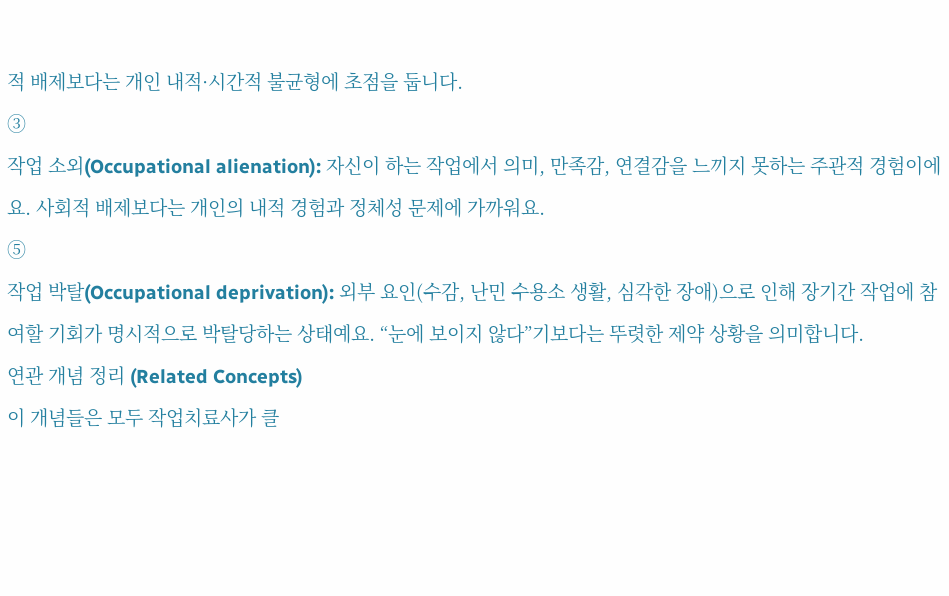적 배제보다는 개인 내적·시간적 불균형에 초점을 둡니다.
③
작업 소외(Occupational alienation): 자신이 하는 작업에서 의미, 만족감, 연결감을 느끼지 못하는 주관적 경험이에요. 사회적 배제보다는 개인의 내적 경험과 정체성 문제에 가까워요.
⑤
작업 박탈(Occupational deprivation): 외부 요인(수감, 난민 수용소 생활, 심각한 장애)으로 인해 장기간 작업에 참여할 기회가 명시적으로 박탈당하는 상태예요. “눈에 보이지 않다”기보다는 뚜렷한 제약 상황을 의미합니다.
연관 개념 정리 (Related Concepts)
이 개념들은 모두 작업치료사가 클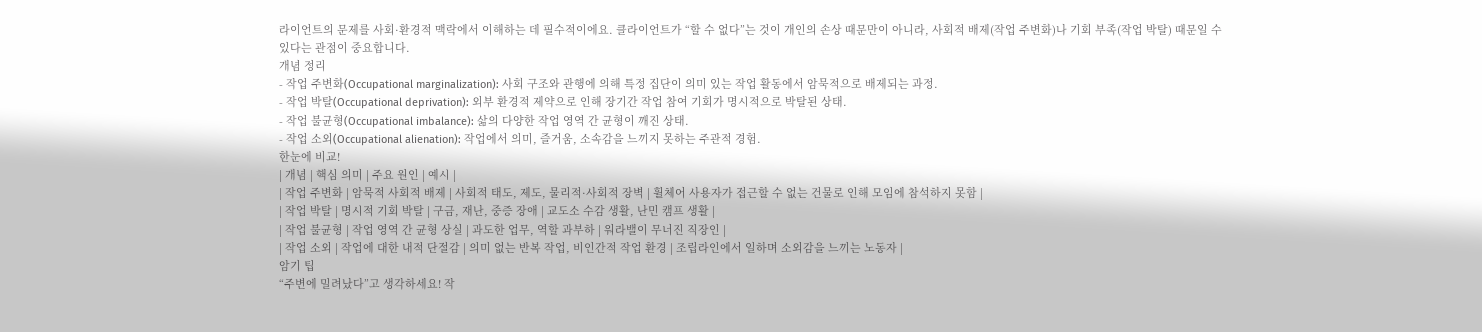라이언트의 문제를 사회·환경적 맥락에서 이해하는 데 필수적이에요. 클라이언트가 “할 수 없다”는 것이 개인의 손상 때문만이 아니라, 사회적 배제(작업 주변화)나 기회 부족(작업 박탈) 때문일 수 있다는 관점이 중요합니다.
개념 정리
- 작업 주변화(Occupational marginalization): 사회 구조와 관행에 의해 특정 집단이 의미 있는 작업 활동에서 암묵적으로 배제되는 과정.
- 작업 박탈(Occupational deprivation): 외부 환경적 제약으로 인해 장기간 작업 참여 기회가 명시적으로 박탈된 상태.
- 작업 불균형(Occupational imbalance): 삶의 다양한 작업 영역 간 균형이 깨진 상태.
- 작업 소외(Occupational alienation): 작업에서 의미, 즐거움, 소속감을 느끼지 못하는 주관적 경험.
한눈에 비교!
| 개념 | 핵심 의미 | 주요 원인 | 예시 |
| 작업 주변화 | 암묵적 사회적 배제 | 사회적 태도, 제도, 물리적·사회적 장벽 | 휠체어 사용자가 접근할 수 없는 건물로 인해 모임에 참석하지 못함 |
| 작업 박탈 | 명시적 기회 박탈 | 구금, 재난, 중증 장애 | 교도소 수감 생활, 난민 캠프 생활 |
| 작업 불균형 | 작업 영역 간 균형 상실 | 과도한 업무, 역할 과부하 | 워라밸이 무너진 직장인 |
| 작업 소외 | 작업에 대한 내적 단절감 | 의미 없는 반복 작업, 비인간적 작업 환경 | 조립라인에서 일하며 소외감을 느끼는 노동자 |
암기 팁
“주변에 밀려났다”고 생각하세요! 작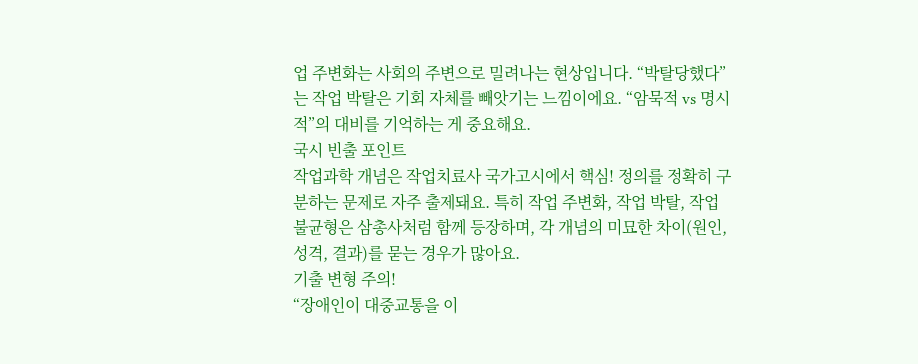업 주변화는 사회의 주변으로 밀려나는 현상입니다. “박탈당했다”는 작업 박탈은 기회 자체를 빼앗기는 느낌이에요. “암묵적 vs 명시적”의 대비를 기억하는 게 중요해요.
국시 빈출 포인트
작업과학 개념은 작업치료사 국가고시에서 핵심! 정의를 정확히 구분하는 문제로 자주 출제돼요. 특히 작업 주변화, 작업 박탈, 작업 불균형은 삼총사처럼 함께 등장하며, 각 개념의 미묘한 차이(원인, 성격, 결과)를 묻는 경우가 많아요.
기출 변형 주의!
“장애인이 대중교통을 이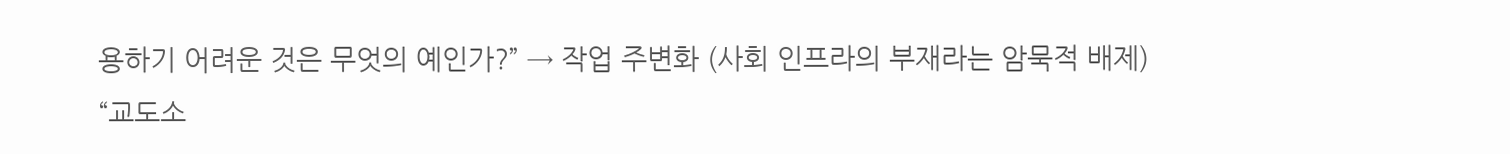용하기 어려운 것은 무엇의 예인가?” → 작업 주변화 (사회 인프라의 부재라는 암묵적 배제)
“교도소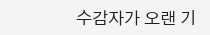수감자가 오랜 기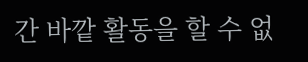간 바깥 활동을 할 수 없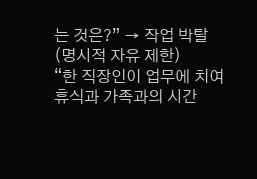는 것은?” → 작업 박탈 (명시적 자유 제한)
“한 직장인이 업무에 치여 휴식과 가족과의 시간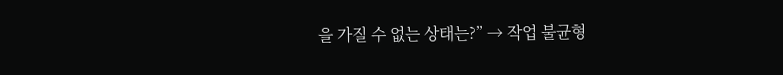을 가질 수 없는 상태는?” → 작업 불균형